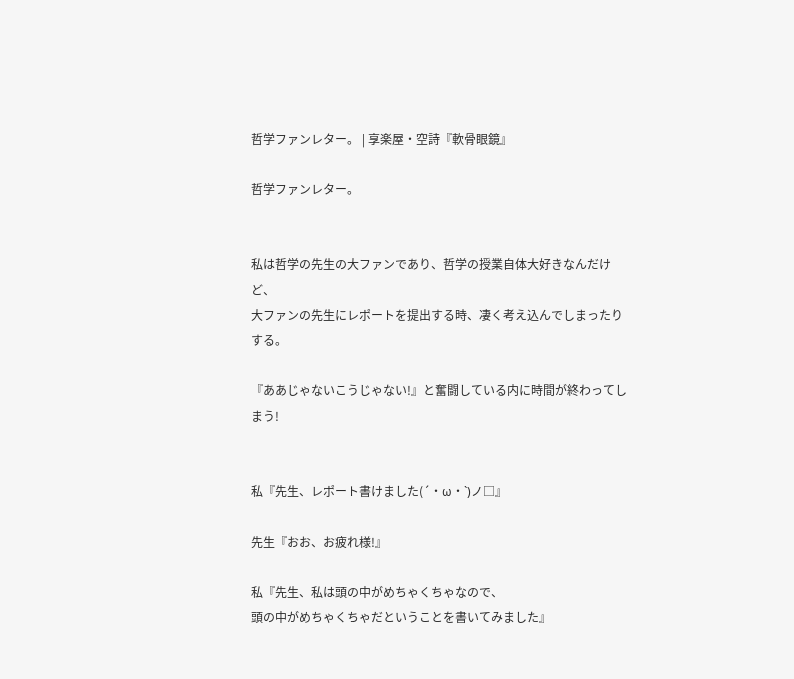哲学ファンレター。 | 享楽屋・空詩『軟骨眼鏡』

哲学ファンレター。


私は哲学の先生の大ファンであり、哲学の授業自体大好きなんだけど、
大ファンの先生にレポートを提出する時、凄く考え込んでしまったりする。

『ああじゃないこうじゃない!』と奮闘している内に時間が終わってしまう!


私『先生、レポート書けました(´・ω・`)ノ□』

先生『おお、お疲れ様!』

私『先生、私は頭の中がめちゃくちゃなので、
頭の中がめちゃくちゃだということを書いてみました』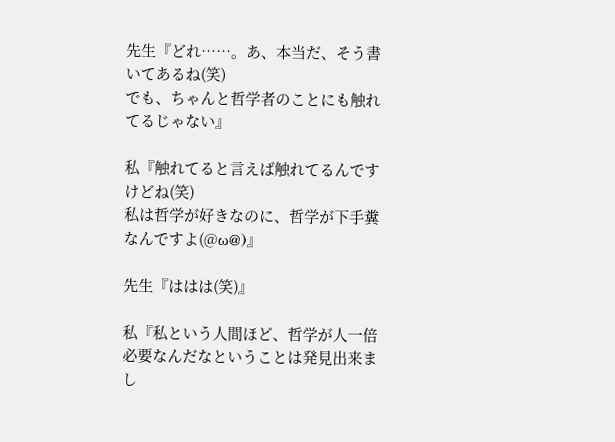先生『どれ……。あ、本当だ、そう書いてあるね(笑)
でも、ちゃんと哲学者のことにも触れてるじゃない』

私『触れてると言えば触れてるんですけどね(笑)
私は哲学が好きなのに、哲学が下手糞なんですよ(@ω@)』

先生『ははは(笑)』

私『私という人間ほど、哲学が人一倍必要なんだなということは発見出来まし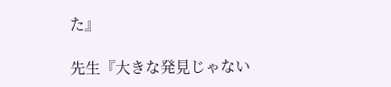た』

先生『大きな発見じゃない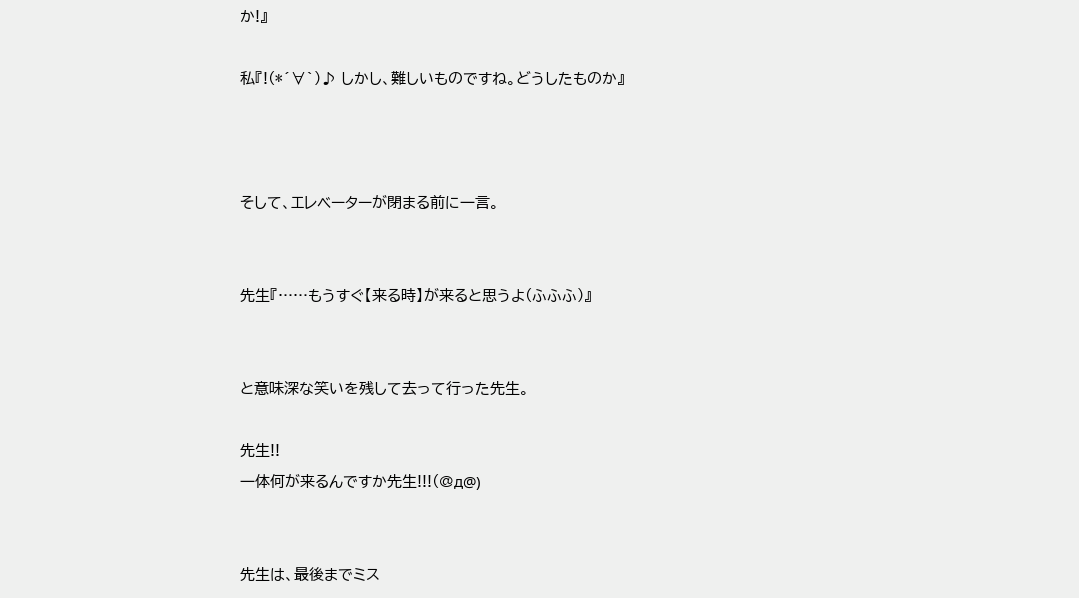か!』

私『!(*´∀`)♪ しかし、難しいものですね。どうしたものか』



そして、エレベーターが閉まる前に一言。


先生『……もうすぐ【来る時】が来ると思うよ(ふふふ)』


と意味深な笑いを残して去って行った先生。

先生!!
一体何が来るんですか先生!!!(@д@)


先生は、最後までミス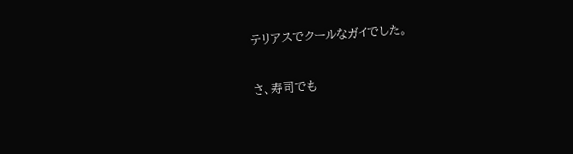テリアスでクールなガイでした。


さ、寿司でも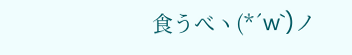食うべヽ(*´w`)ノ